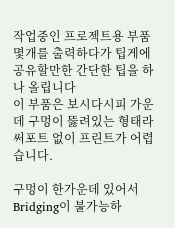작업중인 프로젝트용 부품 몇개를 출력하다가 팁게에 공유할만한 간단한 팁을 하나 올립니다
이 부품은 보시다시피 가운데 구멍이 뚫려있는 형태라 써포트 없이 프린트가 어렵습니다.

구멍이 한가운데 있어서 Bridging이 불가능하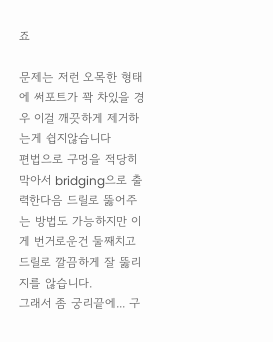죠

문제는 저런 오목한 형태에 써포트가 꽉 차있을 경우 이걸 깨끗하게 제거하는게 쉽지않습니다
편법으로 구멍을 적당히 막아서 bridging으로 출력한다음 드릴로 뚫어주는 방법도 가능하지만 이게 번거로운건 둘째치고 드릴로 깔끔하게 잘 뚫리지를 않습니다.
그래서 좀 궁리끝에... 구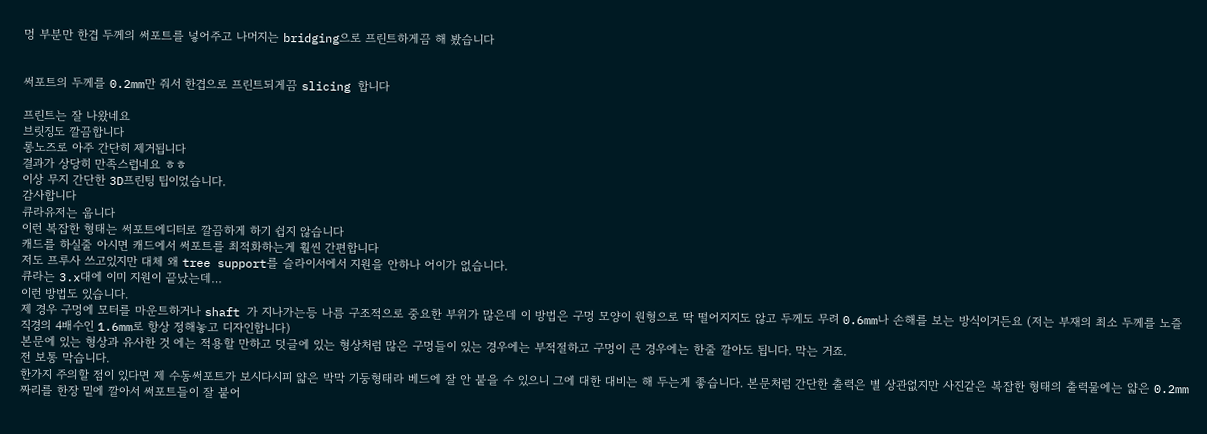멍 부분만 한겹 두께의 써포트를 넣어주고 나머지는 bridging으로 프린트하게끔 해 봤습니다


써포트의 두께를 0.2mm만 줘서 한겹으로 프린트되게끔 slicing 합니다

프린트는 잘 나왔네요
브릿징도 깔끔합니다
롱노즈로 아주 간단히 제거됩니다
결과가 상당히 만족스럽네요 ㅎㅎ
이상 무지 간단한 3D프린팅 팁이었습니다.
감사합니다
큐라유저는 웁니다
이런 복잡한 형태는 써포트에디터로 깔끔하게 하기 쉽지 않습니다
캐드를 하실줄 아시면 캐드에서 써포트를 최적화하는게 훨씬 간편합니다
저도 프루사 쓰고있지만 대체 왜 tree support를 슬라이서에서 지원을 안하나 어이가 없습니다.
큐라는 3.x대에 이미 지원이 끝났는데…
이런 방법도 있습니다.
제 경우 구멍에 모터를 마운트하거나 shaft 가 지나가는등 나름 구조적으로 중요한 부위가 많은데 이 방법은 구멍 모양이 원형으로 딱 떨어지지도 않고 두께도 무려 0.6mm나 손해를 보는 방식이거든요 (저는 부재의 최소 두께를 노즐 직경의 4배수인 1.6mm로 항상 정해놓고 디자인합니다)
본문에 있는 형상과 유사한 것 에는 적용할 만하고 덧글에 있는 형상처럼 많은 구멍들이 있는 경우에는 부적절하고 구멍이 큰 경우에는 한줄 깔아도 됩니다. 막는 거죠.
전 보통 막습니다.
한가지 주의할 점이 있다면 제 수동써포트가 보시다시피 얇은 박막 기둥형태라 베드에 잘 안 붙을 수 있으니 그에 대한 대비는 해 두는게 좋습니다. 본문처럼 간단한 출력은 별 상관없지만 사진같은 복잡한 형태의 출력물에는 얇은 0.2mm짜리를 한장 밑에 깔아서 써포트들이 잘 붙어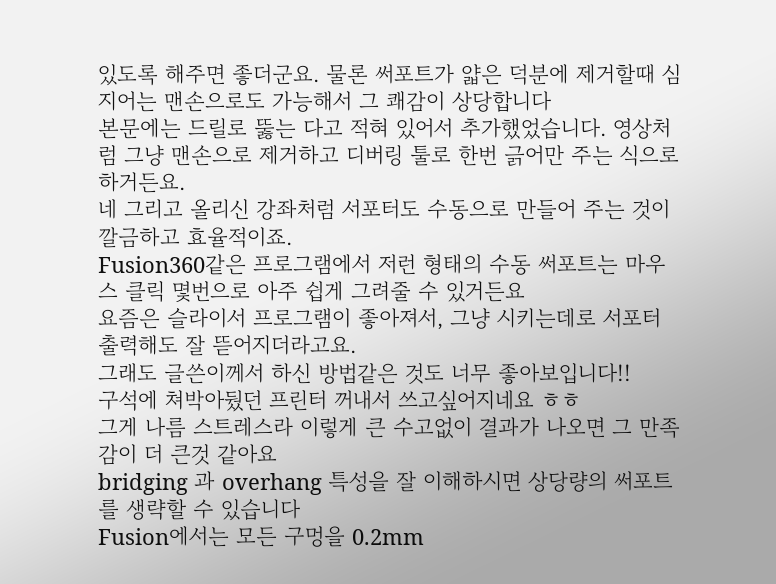있도록 해주면 좋더군요. 물론 써포트가 얇은 덕분에 제거할때 심지어는 맨손으로도 가능해서 그 쾌감이 상당합니다
본문에는 드릴로 뚫는 다고 적혀 있어서 추가했었습니다. 영상처럼 그냥 맨손으로 제거하고 디버링 툴로 한번 긁어만 주는 식으로 하거든요.
네 그리고 올리신 강좌처럼 서포터도 수동으로 만들어 주는 것이 깔금하고 효율적이죠.
Fusion360같은 프로그램에서 저런 형태의 수동 써포트는 마우스 클릭 몇번으로 아주 쉽게 그려줄 수 있거든요
요즘은 슬라이서 프로그램이 좋아져서, 그냥 시키는데로 서포터 출력해도 잘 뜯어지더라고요.
그래도 글쓴이께서 하신 방법같은 것도 너무 좋아보입니다!!
구석에 쳐박아뒀던 프린터 꺼내서 쓰고싶어지네요 ㅎㅎ
그게 나름 스트레스라 이렇게 큰 수고없이 결과가 나오면 그 만족감이 더 큰것 같아요
bridging 과 overhang 특성을 잘 이해하시면 상당량의 써포트를 생략할 수 있습니다
Fusion에서는 모든 구멍을 0.2mm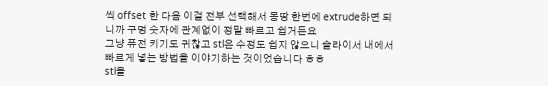씩 offset 한 다음 이걸 전부 선택해서 몽땅 한번에 extrude하면 되니까 구멍 숫자에 관계없이 정말 빠르고 쉽거든요
그냥 퓨전 키기도 귀찮고 stl은 수정도 쉽지 않으니 슬라이서 내에서 빠르게 넣는 방법을 이야기하는 것이었습니다 ㅎㅎ
stl을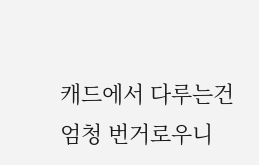캐드에서 다루는건 엄청 번거로우니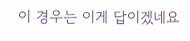이 경우는 이게 답이겠네요